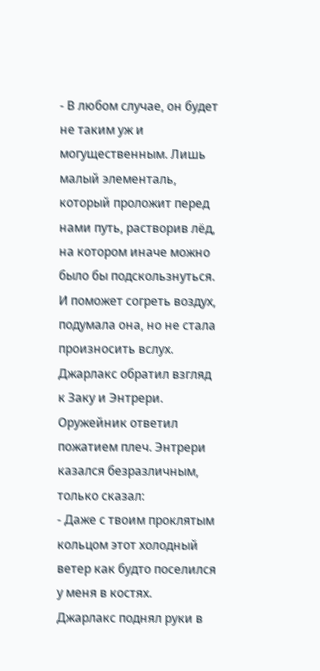- В любом случае, он будет не таким уж и могущественным. Лишь малый элементаль, который проложит перед нами путь, растворив лёд, на котором иначе можно было бы подскользнуться.
И поможет согреть воздух, подумала она, но не стала произносить вслух.
Джарлакс обратил взгляд к Заку и Энтрери. Оружейник ответил пожатием плеч. Энтрери казался безразличным, только сказал:
- Даже с твоим проклятым кольцом этот холодный ветер как будто поселился у меня в костях.
Джарлакс поднял руки в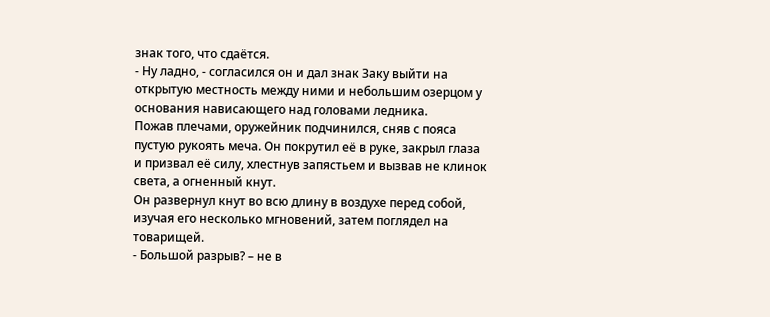знак того, что сдаётся.
- Ну ладно, - согласился он и дал знак Заку выйти на открытую местность между ними и небольшим озерцом у основания нависающего над головами ледника.
Пожав плечами, оружейник подчинился, сняв с пояса пустую рукоять меча. Он покрутил её в руке, закрыл глаза и призвал её силу, хлестнув запястьем и вызвав не клинок света, а огненный кнут.
Он развернул кнут во всю длину в воздухе перед собой, изучая его несколько мгновений, затем поглядел на товарищей.
- Большой разрыв? – не в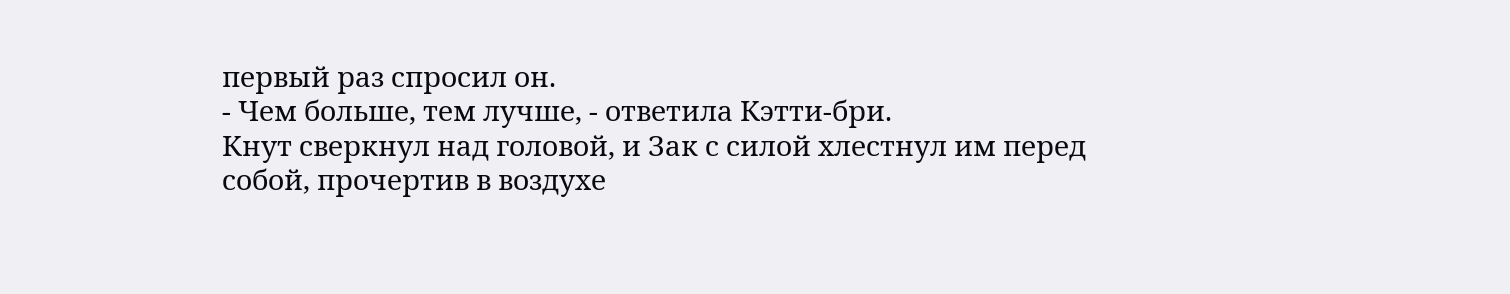первый раз спросил он.
- Чем больше, тем лучше, - ответила Кэтти-бри.
Кнут сверкнул над головой, и Зак с силой хлестнул им перед собой, прочертив в воздухе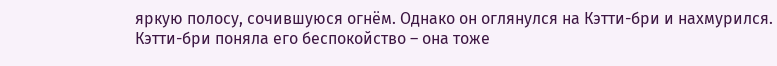яркую полосу, сочившуюся огнём. Однако он оглянулся на Кэтти-бри и нахмурился.
Кэтти-бри поняла его беспокойство – она тоже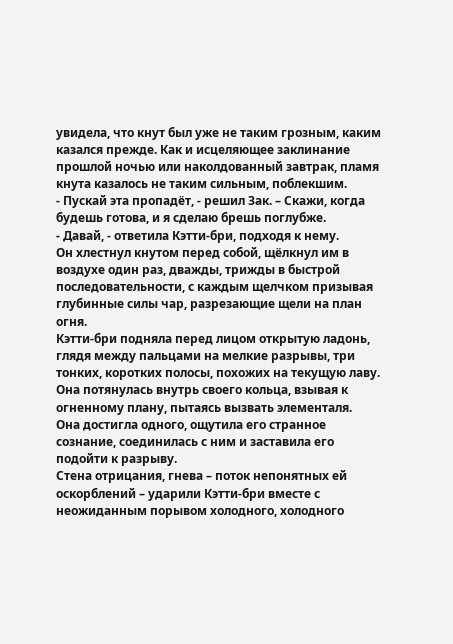увидела, что кнут был уже не таким грозным, каким казался прежде. Как и исцеляющее заклинание прошлой ночью или наколдованный завтрак, пламя кнута казалось не таким сильным, поблекшим.
- Пускай эта пропадёт, - решил Зак. – Скажи, когда будешь готова, и я сделаю брешь поглубже.
- Давай, - ответила Кэтти-бри, подходя к нему.
Он хлестнул кнутом перед собой, щёлкнул им в воздухе один раз, дважды, трижды в быстрой последовательности, с каждым щелчком призывая глубинные силы чар, разрезающие щели на план огня.
Кэтти-бри подняла перед лицом открытую ладонь, глядя между пальцами на мелкие разрывы, три тонких, коротких полосы, похожих на текущую лаву. Она потянулась внутрь своего кольца, взывая к огненному плану, пытаясь вызвать элементаля.
Она достигла одного, ощутила его странное сознание, соединилась с ним и заставила его подойти к разрыву.
Стена отрицания, гнева – поток непонятных ей оскорблений – ударили Кэтти-бри вместе с неожиданным порывом холодного, холодного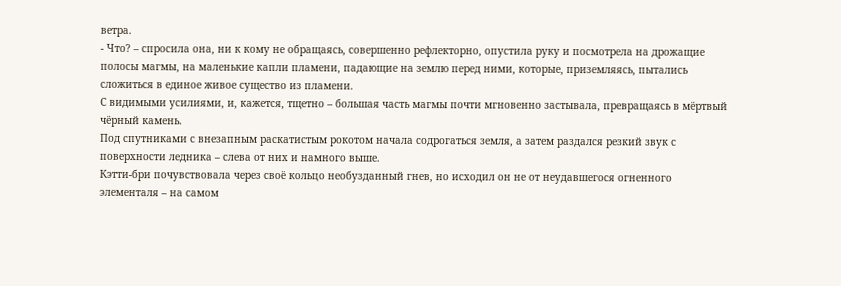ветра.
- Что? – спросила она, ни к кому не обращаясь, совершенно рефлекторно, опустила руку и посмотрела на дрожащие полосы магмы, на маленькие капли пламени, падающие на землю перед ними, которые, приземляясь, пытались сложиться в единое живое существо из пламени.
С видимыми усилиями, и, кажется, тщетно – большая часть магмы почти мгновенно застывала, превращаясь в мёртвый чёрный камень.
Под спутниками с внезапным раскатистым рокотом начала содрогаться земля, а затем раздался резкий звук с поверхности ледника – слева от них и намного выше.
Кэтти-бри почувствовала через своё кольцо необузданный гнев, но исходил он не от неудавшегося огненного элементаля – на самом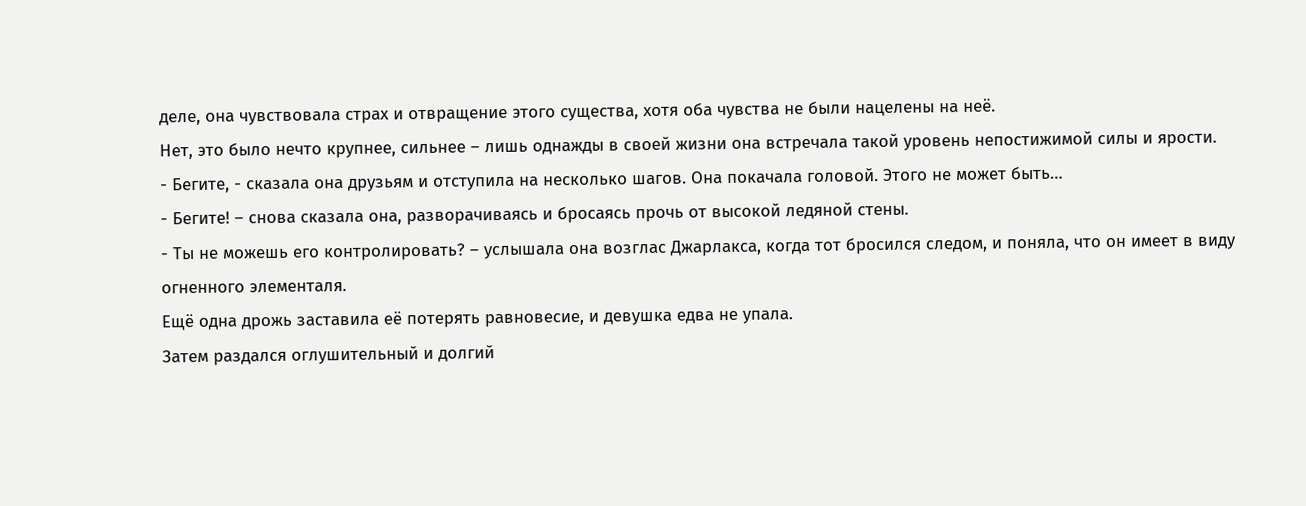деле, она чувствовала страх и отвращение этого существа, хотя оба чувства не были нацелены на неё.
Нет, это было нечто крупнее, сильнее – лишь однажды в своей жизни она встречала такой уровень непостижимой силы и ярости.
- Бегите, - сказала она друзьям и отступила на несколько шагов. Она покачала головой. Этого не может быть…
- Бегите! – снова сказала она, разворачиваясь и бросаясь прочь от высокой ледяной стены.
- Ты не можешь его контролировать? – услышала она возглас Джарлакса, когда тот бросился следом, и поняла, что он имеет в виду огненного элементаля.
Ещё одна дрожь заставила её потерять равновесие, и девушка едва не упала.
Затем раздался оглушительный и долгий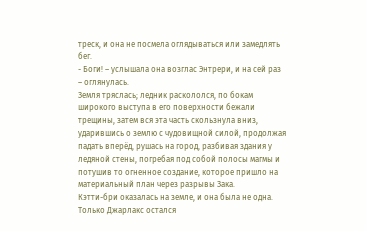треск, и она не посмела оглядываться или замедлять бег.
- Боги! – услышала она возглас Энтрери, и на сей раз – оглянулась.
Земля тряслась; ледник раскололся, по бокам широкого выступа в его поверхности бежали трещины, затем вся эта часть скользнула вниз, ударившись о землю с чудовищной силой, продолжая падать вперёд, рушась на город, разбивая здания у ледяной стены, погребая под собой полосы магмы и потушив то огненное создание, которое пришло на материальный план через разрывы Зака.
Кэтти-бри оказалась на земле, и она была не одна. Только Джарлакс остался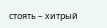стоять – хитрый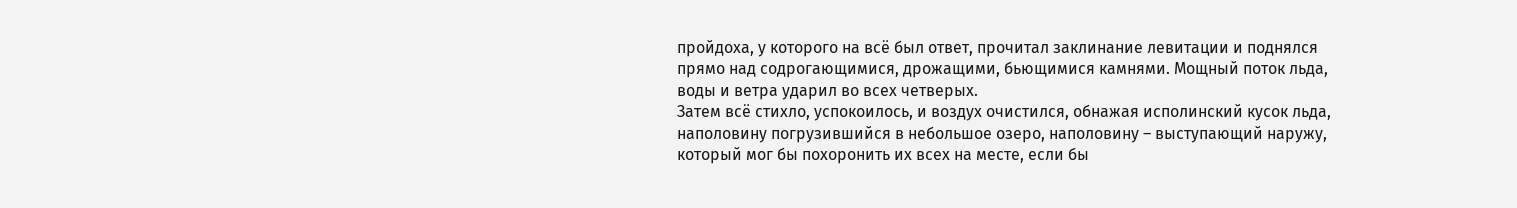пройдоха, у которого на всё был ответ, прочитал заклинание левитации и поднялся прямо над содрогающимися, дрожащими, бьющимися камнями. Мощный поток льда, воды и ветра ударил во всех четверых.
Затем всё стихло, успокоилось, и воздух очистился, обнажая исполинский кусок льда, наполовину погрузившийся в небольшое озеро, наполовину – выступающий наружу, который мог бы похоронить их всех на месте, если бы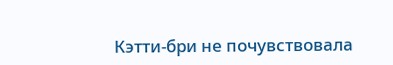Кэтти-бри не почувствовала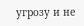угрозу и не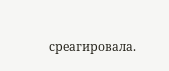среагировала.